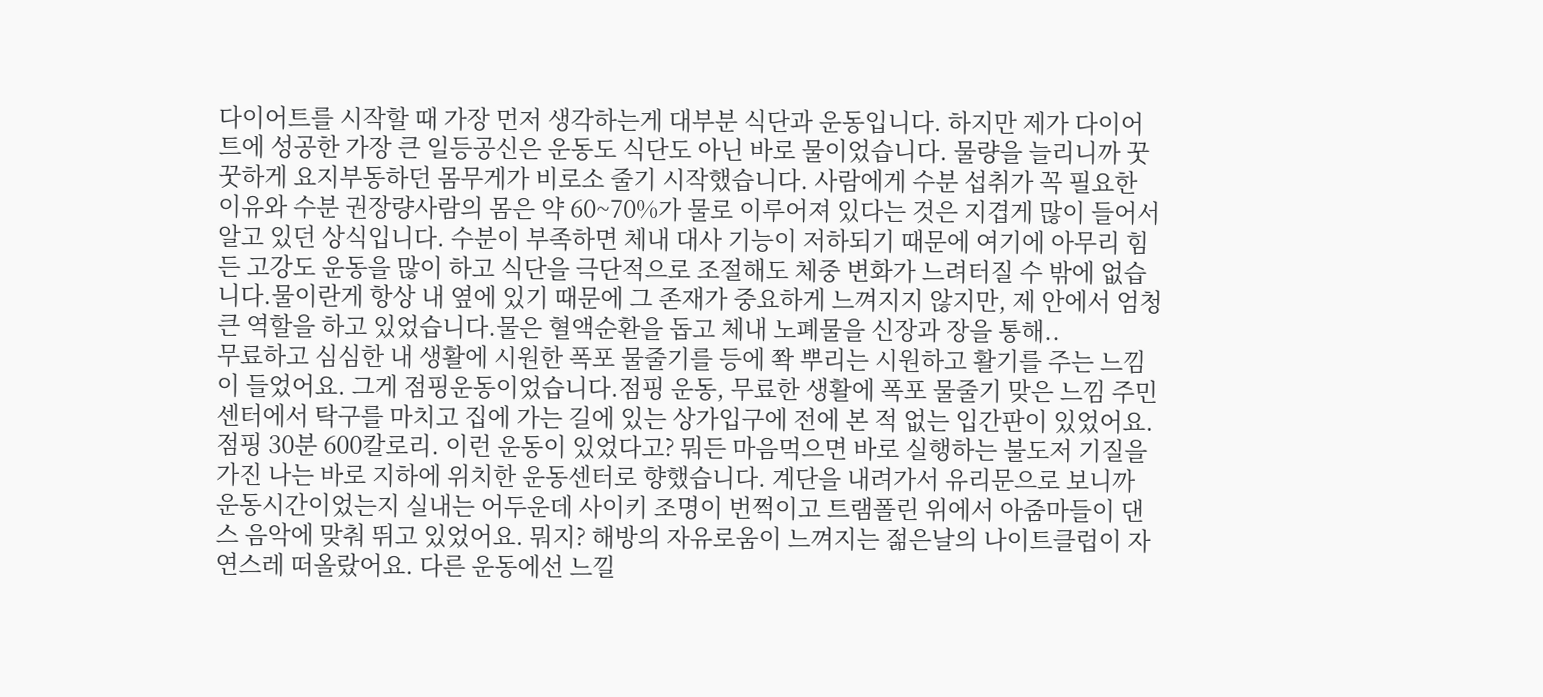다이어트를 시작할 때 가장 먼저 생각하는게 대부분 식단과 운동입니다. 하지만 제가 다이어트에 성공한 가장 큰 일등공신은 운동도 식단도 아닌 바로 물이었습니다. 물량을 늘리니까 꿋꿋하게 요지부동하던 몸무게가 비로소 줄기 시작했습니다. 사람에게 수분 섭취가 꼭 필요한 이유와 수분 권장량사람의 몸은 약 60~70%가 물로 이루어져 있다는 것은 지겹게 많이 들어서 알고 있던 상식입니다. 수분이 부족하면 체내 대사 기능이 저하되기 때문에 여기에 아무리 힘든 고강도 운동을 많이 하고 식단을 극단적으로 조절해도 체중 변화가 느려터질 수 밖에 없습니다.물이란게 항상 내 옆에 있기 때문에 그 존재가 중요하게 느껴지지 않지만, 제 안에서 엄청 큰 역할을 하고 있었습니다.물은 혈액순환을 돕고 체내 노폐물을 신장과 장을 통해..
무료하고 심심한 내 생활에 시원한 폭포 물줄기를 등에 쫙 뿌리는 시원하고 활기를 주는 느낌이 들었어요. 그게 점핑운동이었습니다.점핑 운동, 무료한 생활에 폭포 물줄기 맞은 느낌 주민센터에서 탁구를 마치고 집에 가는 길에 있는 상가입구에 전에 본 적 없는 입간판이 있었어요. 점핑 30분 600칼로리. 이런 운동이 있었다고? 뭐든 마음먹으면 바로 실행하는 불도저 기질을 가진 나는 바로 지하에 위치한 운동센터로 향했습니다. 계단을 내려가서 유리문으로 보니까 운동시간이었는지 실내는 어두운데 사이키 조명이 번쩍이고 트램폴린 위에서 아줌마들이 댄스 음악에 맞춰 뛰고 있었어요. 뭐지? 해방의 자유로움이 느껴지는 젊은날의 나이트클럽이 자연스레 떠올랐어요. 다른 운동에선 느낄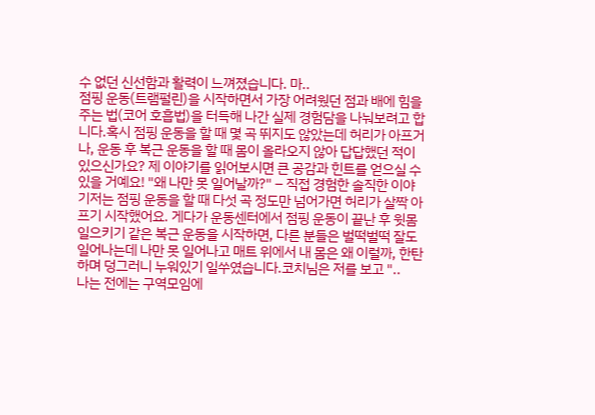수 없던 신선함과 활력이 느껴졌습니다. 마..
점핑 운동(트램펄린)을 시작하면서 가장 어려웠던 점과 배에 힘을 주는 법(코어 호흡법)을 터득해 나간 실제 경험담을 나눠보려고 합니다.혹시 점핑 운동을 할 때 몇 곡 뛰지도 않았는데 허리가 아프거나, 운동 후 복근 운동을 할 때 몸이 올라오지 않아 답답했던 적이 있으신가요? 제 이야기를 읽어보시면 큰 공감과 힌트를 얻으실 수 있을 거예요! "왜 나만 못 일어날까?" – 직접 경험한 솔직한 이야기저는 점핑 운동을 할 때 다섯 곡 정도만 넘어가면 허리가 살짝 아프기 시작했어요. 게다가 운동센터에서 점핑 운동이 끝난 후 윗몸일으키기 같은 복근 운동을 시작하면, 다른 분들은 벌떡벌떡 잘도 일어나는데 나만 못 일어나고 매트 위에서 내 몸은 왜 이럴까, 한탄하며 덩그러니 누워있기 일쑤였습니다.코치님은 저를 보고 "..
나는 전에는 구역모임에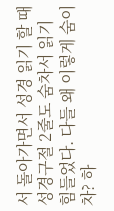서 돌아가면서 성경 읽기 할 때 성경구절 2줄도 숨차서 읽기 힘들었다. 다들 왜 이렇게 숨이 차? 하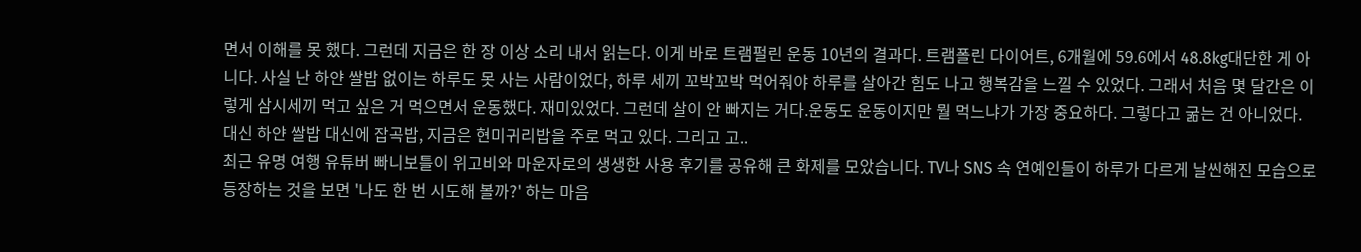면서 이해를 못 했다. 그런데 지금은 한 장 이상 소리 내서 읽는다. 이게 바로 트램펄린 운동 10년의 결과다. 트램폴린 다이어트, 6개월에 59.6에서 48.8kg대단한 게 아니다. 사실 난 하얀 쌀밥 없이는 하루도 못 사는 사람이었다, 하루 세끼 꼬박꼬박 먹어줘야 하루를 살아간 힘도 나고 행복감을 느낄 수 있었다. 그래서 처음 몇 달간은 이렇게 삼시세끼 먹고 싶은 거 먹으면서 운동했다. 재미있었다. 그런데 살이 안 빠지는 거다.운동도 운동이지만 뭘 먹느냐가 가장 중요하다. 그렇다고 굶는 건 아니었다. 대신 하얀 쌀밥 대신에 잡곡밥, 지금은 현미귀리밥을 주로 먹고 있다. 그리고 고..
최근 유명 여행 유튜버 빠니보틀이 위고비와 마운자로의 생생한 사용 후기를 공유해 큰 화제를 모았습니다. TV나 SNS 속 연예인들이 하루가 다르게 날씬해진 모습으로 등장하는 것을 보면 '나도 한 번 시도해 볼까?' 하는 마음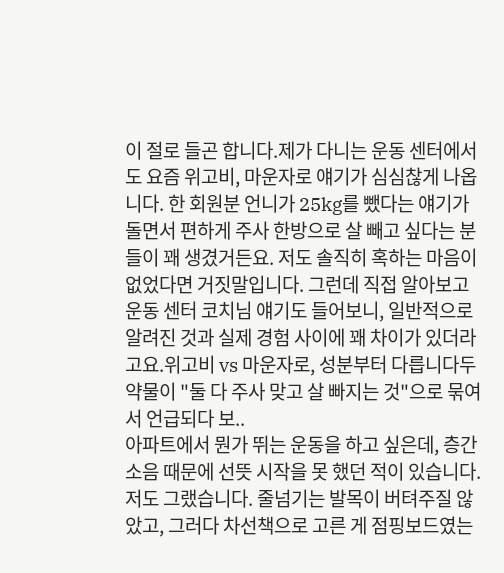이 절로 들곤 합니다.제가 다니는 운동 센터에서도 요즘 위고비, 마운자로 얘기가 심심찮게 나옵니다. 한 회원분 언니가 25kg를 뺐다는 얘기가 돌면서 편하게 주사 한방으로 살 빼고 싶다는 분들이 꽤 생겼거든요. 저도 솔직히 혹하는 마음이 없었다면 거짓말입니다. 그런데 직접 알아보고 운동 센터 코치님 얘기도 들어보니, 일반적으로 알려진 것과 실제 경험 사이에 꽤 차이가 있더라고요.위고비 vs 마운자로, 성분부터 다릅니다두 약물이 "둘 다 주사 맞고 살 빠지는 것"으로 묶여서 언급되다 보..
아파트에서 뭔가 뛰는 운동을 하고 싶은데, 층간소음 때문에 선뜻 시작을 못 했던 적이 있습니다. 저도 그랬습니다. 줄넘기는 발목이 버텨주질 않았고, 그러다 차선책으로 고른 게 점핑보드였는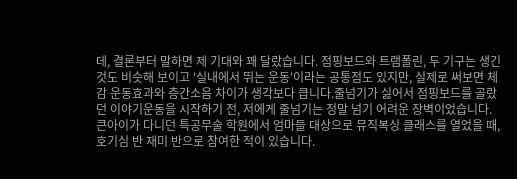데, 결론부터 말하면 제 기대와 꽤 달랐습니다. 점핑보드와 트램폴린, 두 기구는 생긴 것도 비슷해 보이고 '실내에서 뛰는 운동'이라는 공통점도 있지만, 실제로 써보면 체감 운동효과와 층간소음 차이가 생각보다 큽니다.줄넘기가 싫어서 점핑보드를 골랐던 이야기운동을 시작하기 전, 저에게 줄넘기는 정말 넘기 어려운 장벽이었습니다. 큰아이가 다니던 특공무술 학원에서 엄마들 대상으로 뮤직복싱 클래스를 열었을 때, 호기심 반 재미 반으로 참여한 적이 있습니다.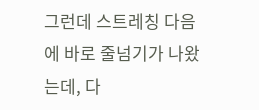그런데 스트레칭 다음에 바로 줄넘기가 나왔는데, 다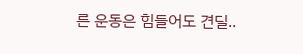른 운동은 힘들어도 견딜..